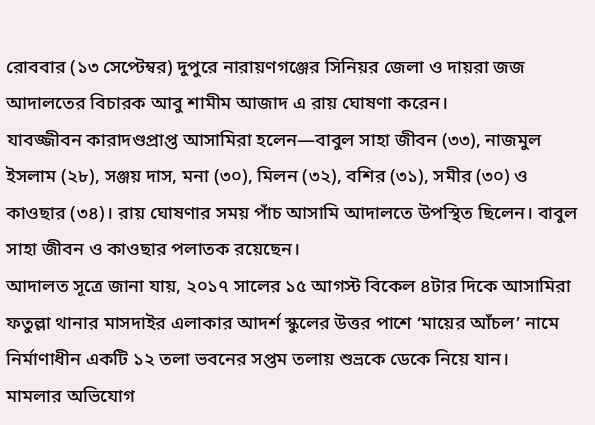রোববার (১৩ সেপ্টেম্বর) দুপুরে নারায়ণগঞ্জের সিনিয়র জেলা ও দায়রা জজ আদালতের বিচারক আবু শামীম আজাদ এ রায় ঘোষণা করেন।
যাবজ্জীবন কারাদণ্ডপ্রাপ্ত আসামিরা হলেন—বাবুল সাহা জীবন (৩৩), নাজমুল ইসলাম (২৮), সঞ্জয় দাস, মনা (৩০), মিলন (৩২), বশির (৩১), সমীর (৩০) ও কাওছার (৩৪)। রায় ঘোষণার সময় পাঁচ আসামি আদালতে উপস্থিত ছিলেন। বাবুল সাহা জীবন ও কাওছার পলাতক রয়েছেন।
আদালত সূত্রে জানা যায়, ২০১৭ সালের ১৫ আগস্ট বিকেল ৪টার দিকে আসামিরা ফতুল্লা থানার মাসদাইর এলাকার আদর্শ স্কুলের উত্তর পাশে ‘মায়ের আঁচল’ নামে নির্মাণাধীন একটি ১২ তলা ভবনের সপ্তম তলায় শুভ্রকে ডেকে নিয়ে যান।
মামলার অভিযোগ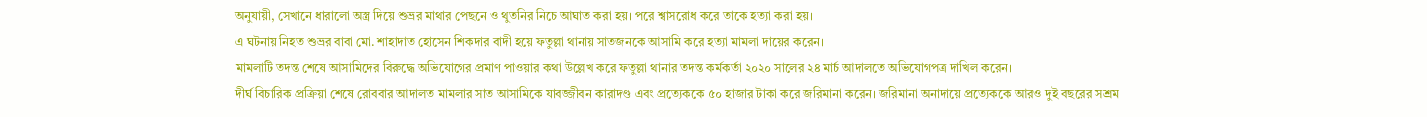অনুযায়ী, সেখানে ধারালো অস্ত্র দিয়ে শুভ্রর মাথার পেছনে ও থুতনির নিচে আঘাত করা হয়। পরে শ্বাসরোধ করে তাকে হত্যা করা হয়।
এ ঘটনায় নিহত শুভ্রর বাবা মো. শাহাদাত হোসেন শিকদার বাদী হয়ে ফতুল্লা থানায় সাতজনকে আসামি করে হত্যা মামলা দায়ের করেন।
মামলাটি তদন্ত শেষে আসামিদের বিরুদ্ধে অভিযোগের প্রমাণ পাওয়ার কথা উল্লেখ করে ফতুল্লা থানার তদন্ত কর্মকর্তা ২০২০ সালের ২৪ মার্চ আদালতে অভিযোগপত্র দাখিল করেন।
দীর্ঘ বিচারিক প্রক্রিয়া শেষে রোববার আদালত মামলার সাত আসামিকে যাবজ্জীবন কারাদণ্ড এবং প্রত্যেককে ৫০ হাজার টাকা করে জরিমানা করেন। জরিমানা অনাদায়ে প্রত্যেককে আরও দুই বছরের সশ্রম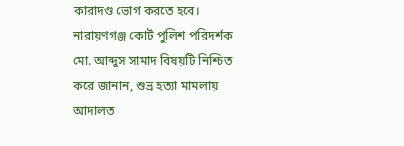কারাদণ্ড ভোগ করতে হবে।
নারায়ণগঞ্জ কোর্ট পুলিশ পরিদর্শক মো. আব্দুস সামাদ বিষয়টি নিশ্চিত করে জানান, শুভ্র হত্যা মামলায় আদালত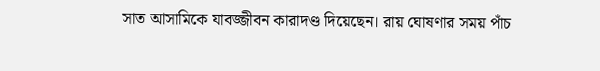সাত আসামিকে যাবজ্জীবন কারাদণ্ড দিয়েছেন। রায় ঘোষণার সময় পাঁচ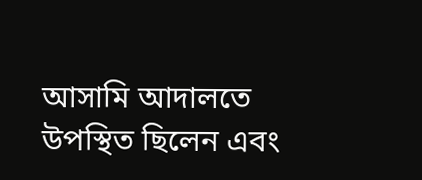আসামি আদালতে উপস্থিত ছিলেন এবং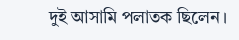দুই আসামি পলাতক ছিলেন।